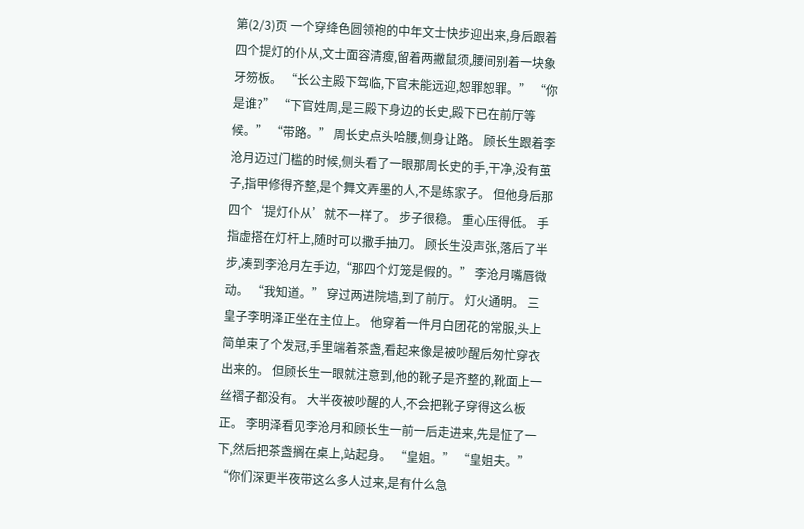第(2/3)页 一个穿绛色圆领袍的中年文士快步迎出来,身后跟着四个提灯的仆从,文士面容清瘦,留着两撇鼠须,腰间别着一块象牙笏板。 “长公主殿下驾临,下官未能远迎,恕罪恕罪。” “你是谁?” “下官姓周,是三殿下身边的长史,殿下已在前厅等候。” “带路。” 周长史点头哈腰,侧身让路。 顾长生跟着李沧月迈过门槛的时候,侧头看了一眼那周长史的手,干净,没有茧子,指甲修得齐整,是个舞文弄墨的人,不是练家子。 但他身后那四个‘提灯仆从’就不一样了。 步子很稳。 重心压得低。 手指虚搭在灯杆上,随时可以撒手抽刀。 顾长生没声张,落后了半步,凑到李沧月左手边,“那四个灯笼是假的。” 李沧月嘴唇微动。 “我知道。” 穿过两进院墙,到了前厅。 灯火通明。 三皇子李明泽正坐在主位上。 他穿着一件月白团花的常服,头上简单束了个发冠,手里端着茶盏,看起来像是被吵醒后匆忙穿衣出来的。 但顾长生一眼就注意到,他的靴子是齐整的,靴面上一丝褶子都没有。 大半夜被吵醒的人,不会把靴子穿得这么板正。 李明泽看见李沧月和顾长生一前一后走进来,先是怔了一下,然后把茶盏搁在桌上,站起身。 “皇姐。” “皇姐夫。” “你们深更半夜带这么多人过来,是有什么急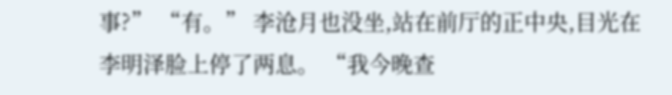事?” “有。” 李沧月也没坐,站在前厅的正中央,目光在李明泽脸上停了两息。 “我今晚查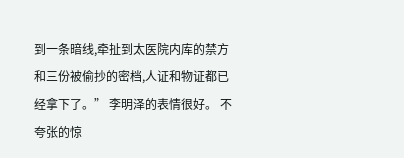到一条暗线,牵扯到太医院内库的禁方和三份被偷抄的密档,人证和物证都已经拿下了。” 李明泽的表情很好。 不夸张的惊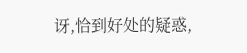讶,恰到好处的疑惑,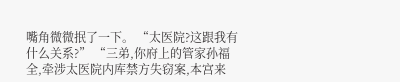嘴角微微抿了一下。 “太医院?这跟我有什么关系?” “三弟,你府上的管家孙福全,牵涉太医院内库禁方失窃案,本宫来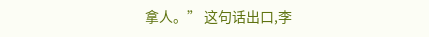拿人。” 这句话出口,李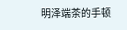明泽端茶的手顿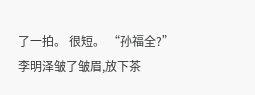了一拍。 很短。 “孙福全?” 李明泽皱了皱眉,放下茶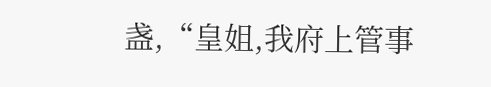盏,“皇姐,我府上管事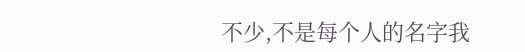不少,不是每个人的名字我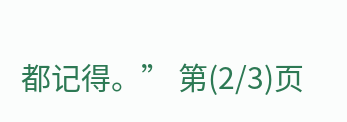都记得。” 第(2/3)页